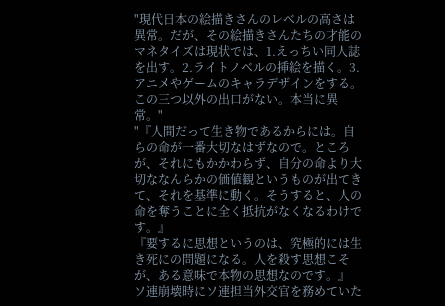"現代日本の絵描きさんのレベルの高さは異常。だが、その絵描きさんたちの才能のマネタイズは現状では、1.えっちい同人誌を出す。2.ライトノベルの挿絵を描く。3.アニメやゲームのキャラデザインをする。この三つ以外の出口がない。本当に異常。"
"『人間だって生き物であるからには。自らの命が一番大切なはずなので。ところが、それにもかかわらず、自分の命より大切ななんらかの価値観というものが出てきて、それを基準に動く。そうすると、人の命を奪うことに全く抵抗がなくなるわけです。』
『要するに思想というのは、究極的には生き死にの問題になる。人を殺す思想こそが、ある意味で本物の思想なのです。』
ソ連崩壊時にソ連担当外交官を務めていた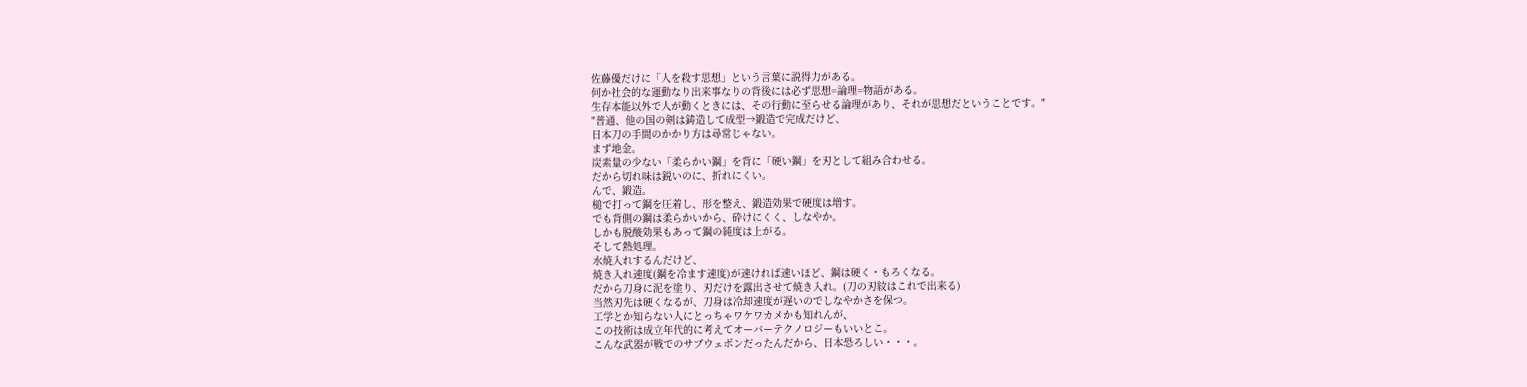佐藤優だけに「人を殺す思想」という言葉に説得力がある。
何か社会的な運動なり出来事なりの背後には必ず思想=論理=物語がある。
生存本能以外で人が動くときには、その行動に至らせる論理があり、それが思想だということです。"
"普通、他の国の剣は鋳造して成型→鍛造で完成だけど、
日本刀の手間のかかり方は尋常じゃない。
まず地金。
炭素量の少ない「柔らかい鋼」を背に「硬い鋼」を刃として組み合わせる。
だから切れ味は鋭いのに、折れにくい。
んで、鍛造。
槌で打って鋼を圧着し、形を整え、鍛造効果で硬度は増す。
でも背側の鋼は柔らかいから、砕けにくく、しなやか。
しかも脱酸効果もあって鋼の純度は上がる。
そして熱処理。
水焼入れするんだけど、
焼き入れ速度(鋼を冷ます速度)が速ければ速いほど、鋼は硬く・もろくなる。
だから刀身に泥を塗り、刃だけを露出させて焼き入れ。(刀の刃紋はこれで出来る)
当然刃先は硬くなるが、刀身は冷却速度が遅いのでしなやかさを保つ。
工学とか知らない人にとっちゃワケワカメかも知れんが、
この技術は成立年代的に考えてオーバーテクノロジーもいいとこ。
こんな武器が戦でのサブウェポンだったんだから、日本恐ろしい・・・。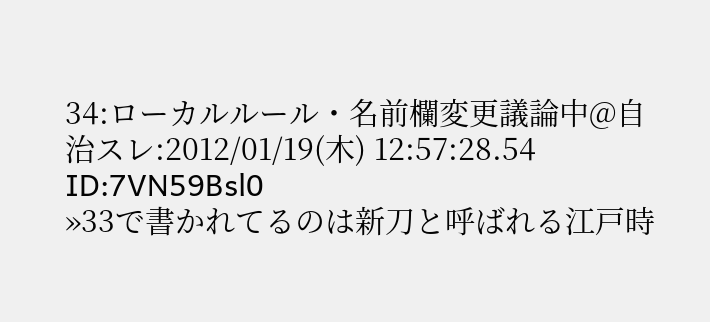34:ローカルルール・名前欄変更議論中@自治スレ:2012/01/19(木) 12:57:28.54 ID:7VN59Bsl0
»33で書かれてるのは新刀と呼ばれる江戸時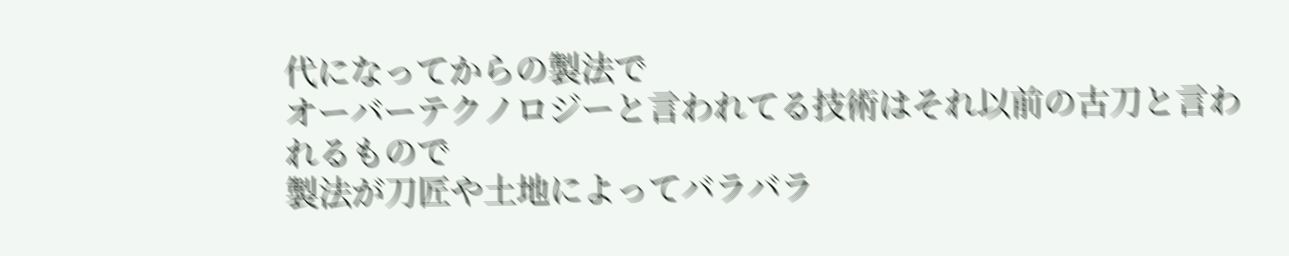代になってからの製法で
オーバーテクノロジーと言われてる技術はそれ以前の古刀と言われるもので
製法が刀匠や土地によってバラバラ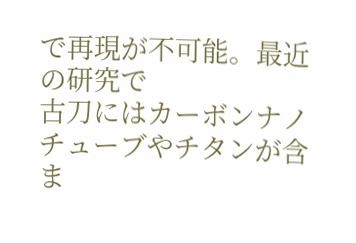で再現が不可能。最近の研究で
古刀にはカーボンナノチューブやチタンが含ま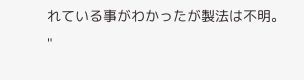れている事がわかったが製法は不明。 "